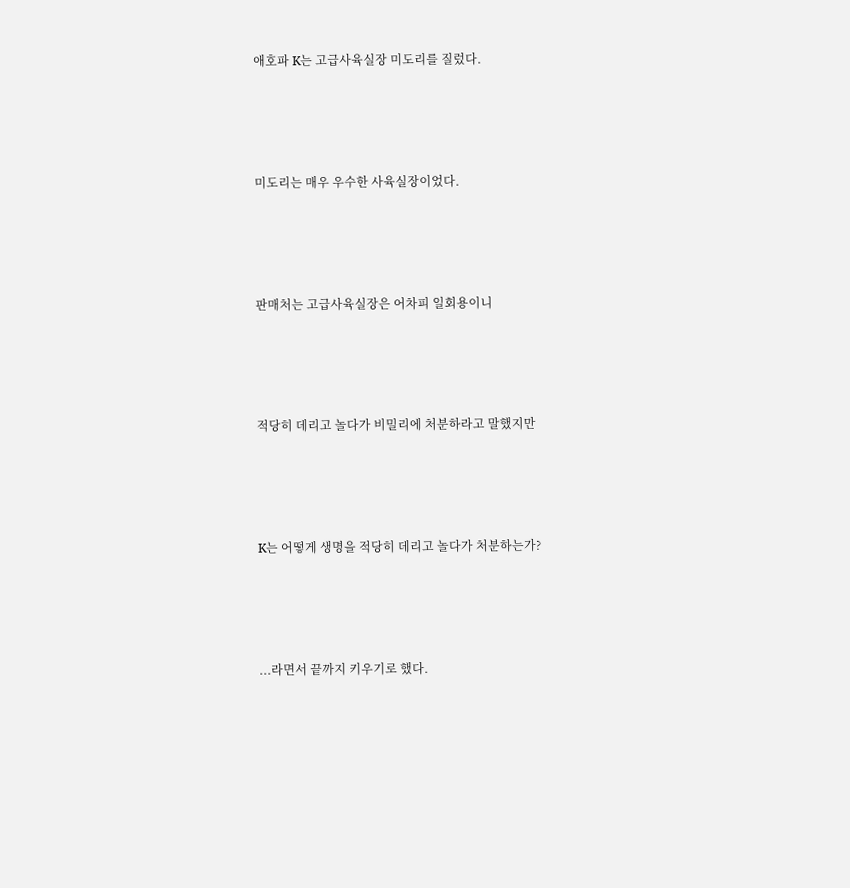애호파 K는 고급사육실장 미도리를 질렀다.




미도리는 매우 우수한 사육실장이었다.




판매처는 고급사육실장은 어차피 일회용이니




적당히 데리고 놀다가 비밀리에 처분하라고 말했지만




K는 어떻게 생명을 적당히 데리고 놀다가 처분하는가?




...라면서 끝까지 키우기로 했다.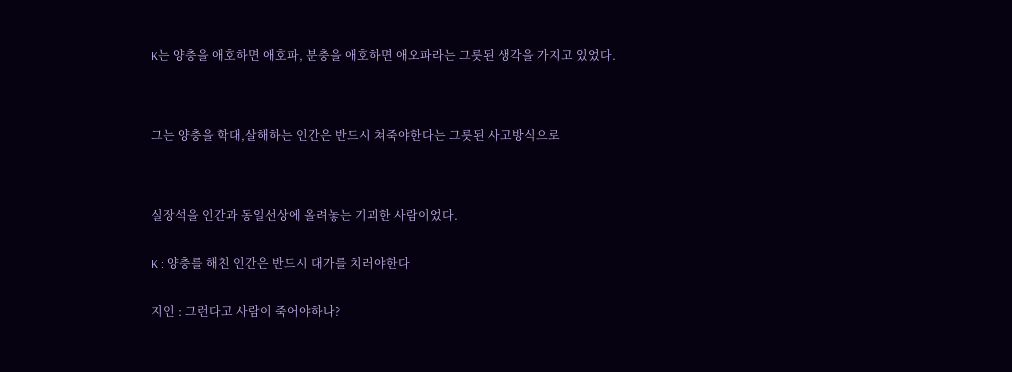K는 양충을 애호하면 애호파, 분충을 애호하면 애오파라는 그릇된 생각을 가지고 있었다.




그는 양충을 학대,살해하는 인간은 반드시 쳐죽야한다는 그릇된 사고방식으로




실장석을 인간과 동일선상에 올려놓는 기괴한 사람이었다.


K : 양충를 해친 인간은 반드시 대가를 치러야한다


지인 : 그런다고 사람이 죽어야하나?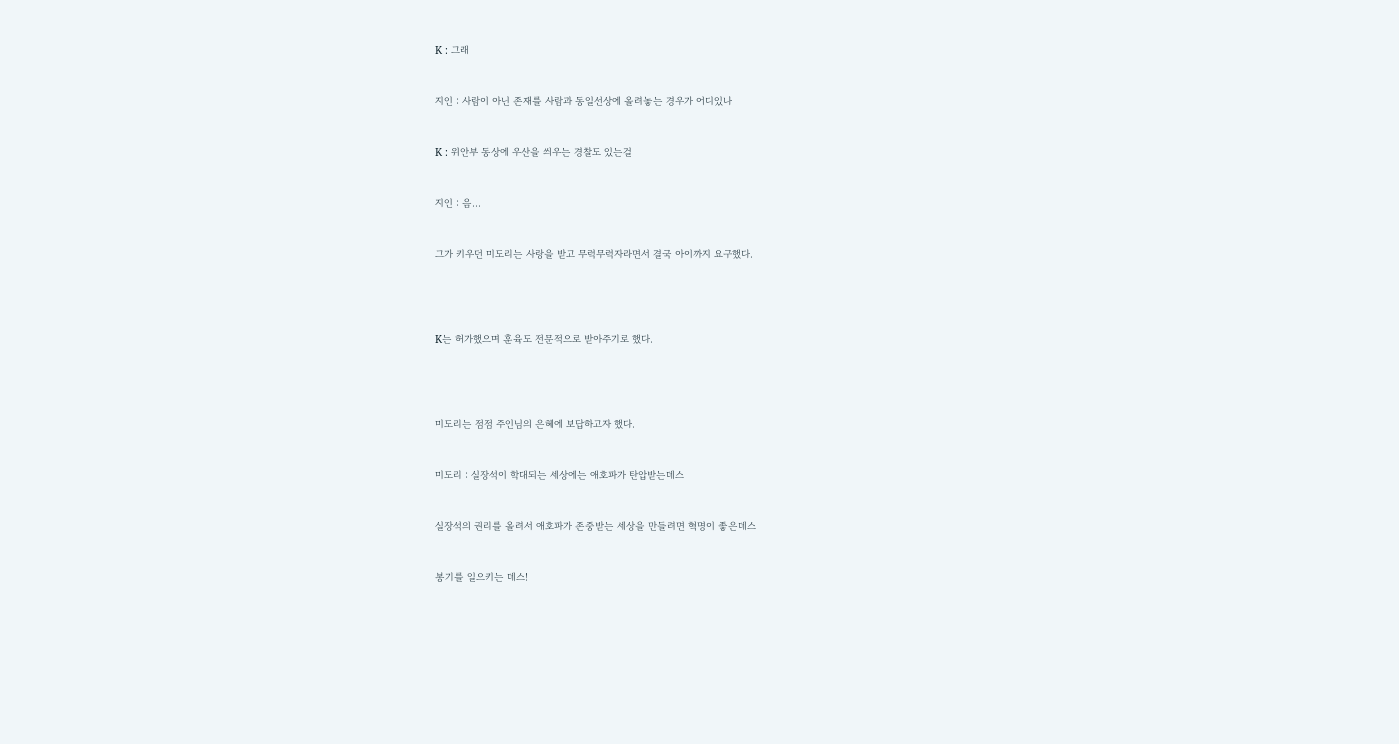K : 그래


지인 : 사람이 아닌 존재를 사람과 동일선상에 올려놓는 경우가 어디있나


K : 위안부 동상에 우산을 씌우는 경찰도 있는걸


지인 : 음...


그가 키우던 미도리는 사랑을 받고 무럭무럭자라면서 결국 아이까지 요구했다.




K는 허가했으며 훈육도 전문적으로 받아주기로 했다.




미도리는 점점 주인님의 은혜에 보답하고자 했다.


미도리 : 실장석이 학대되는 세상에는 애호파가 탄압받는데스


실장석의 권리를 올려서 애호파가 존중받는 세상을 만들려면 혁명이 좋은데스


봉기를 일으키는 데스!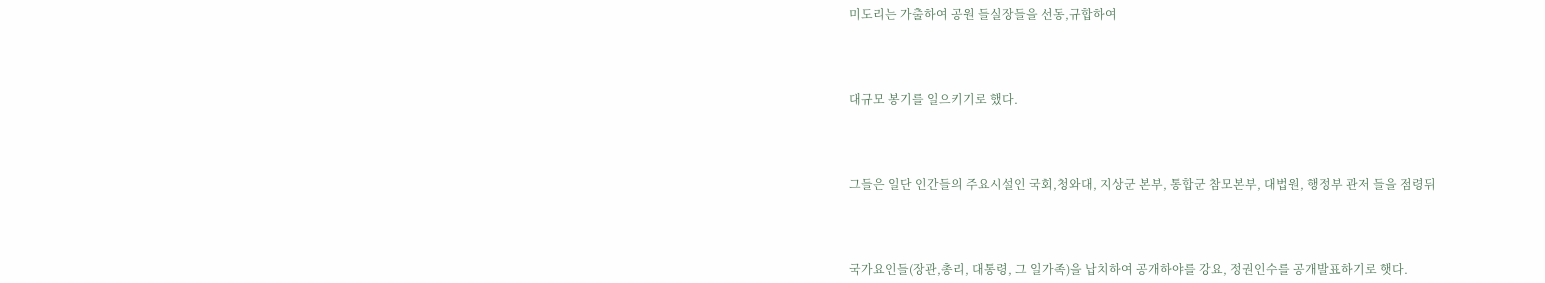미도리는 가출하여 공원 들실장들을 선동,규합하여




대규모 봉기를 일으키기로 했다.




그들은 일단 인간들의 주요시설인 국회,청와대, 지상군 본부, 통합군 참모본부, 대법원, 행정부 관저 들을 점령뒤




국가요인들(장관,총리, 대통령, 그 일가족)을 납치하여 공개하야를 강요, 정권인수를 공개발표하기로 햇다.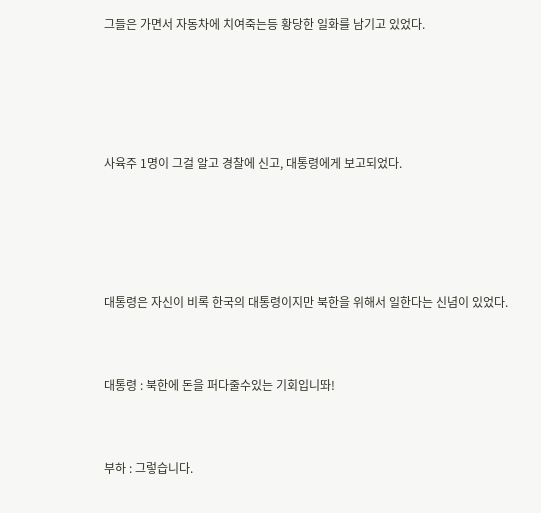그들은 가면서 자동차에 치여죽는등 황당한 일화를 남기고 있었다.




사육주 1명이 그걸 알고 경찰에 신고, 대통령에게 보고되었다.




대통령은 자신이 비록 한국의 대통령이지만 북한을 위해서 일한다는 신념이 있었다.


대통령 : 북한에 돈을 퍼다줄수있는 기회입니똬!


부하 : 그렇습니다.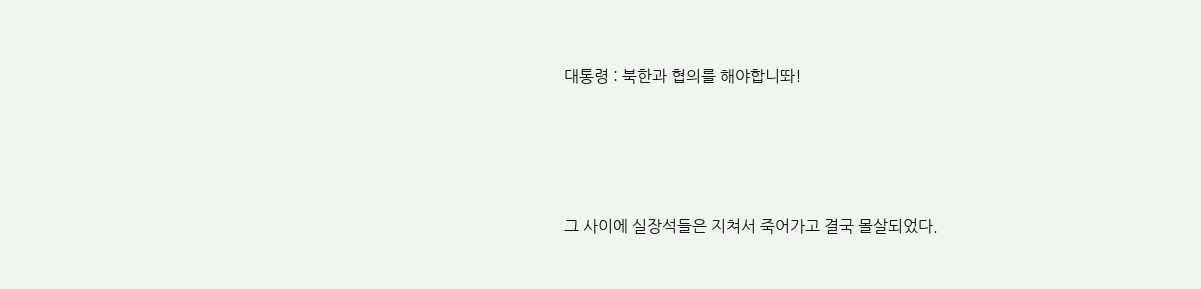대통령 : 북한과 협의를 해야합니똬!




그 사이에 실장석들은 지쳐서 죽어가고 결국 몰살되었다.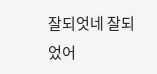잘되엇네 잘되었어